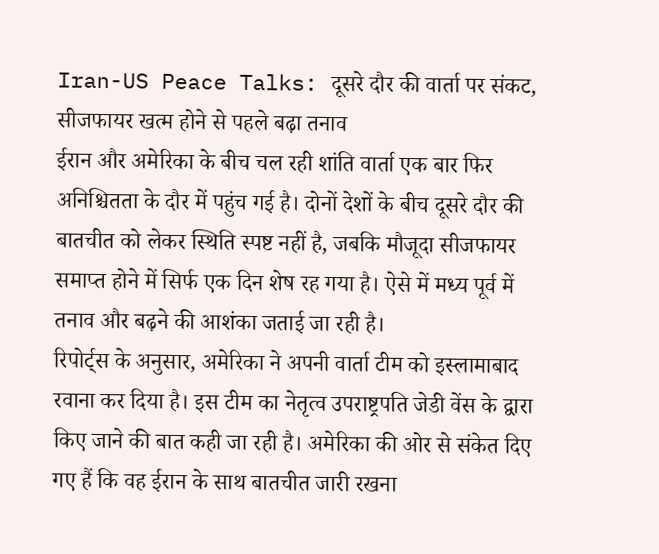Iran-US Peace Talks: दूसरे दौर की वार्ता पर संकट, सीजफायर खत्म होने से पहले बढ़ा तनाव
ईरान और अमेरिका के बीच चल रही शांति वार्ता एक बार फिर अनिश्चितता के दौर में पहुंच गई है। दोनों देशों के बीच दूसरे दौर की बातचीत को लेकर स्थिति स्पष्ट नहीं है, जबकि मौजूदा सीजफायर समाप्त होने में सिर्फ एक दिन शेष रह गया है। ऐसे में मध्य पूर्व में तनाव और बढ़ने की आशंका जताई जा रही है।
रिपोर्ट्स के अनुसार, अमेरिका ने अपनी वार्ता टीम को इस्लामाबाद रवाना कर दिया है। इस टीम का नेतृत्व उपराष्ट्रपति जेडी वेंस के द्वारा किए जाने की बात कही जा रही है। अमेरिका की ओर से संकेत दिए गए हैं कि वह ईरान के साथ बातचीत जारी रखना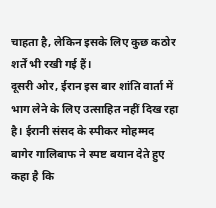चाहता है, लेकिन इसके लिए कुछ कठोर शर्तें भी रखी गई हैं।
दूसरी ओर, ईरान इस बार शांति वार्ता में भाग लेने के लिए उत्साहित नहीं दिख रहा है। ईरानी संसद के स्पीकर मोहम्मद बागेर गालिबाफ ने स्पष्ट बयान देते हुए कहा है कि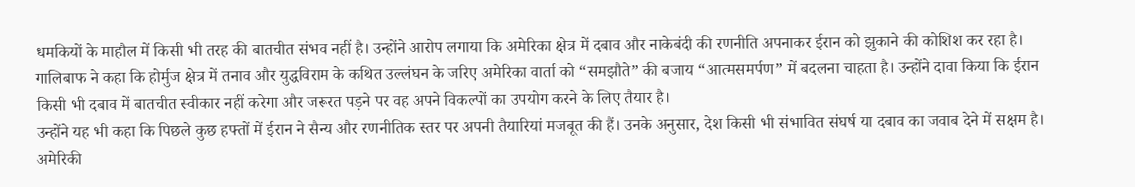धमकियों के माहौल में किसी भी तरह की बातचीत संभव नहीं है। उन्होंने आरोप लगाया कि अमेरिका क्षेत्र में दबाव और नाकेबंदी की रणनीति अपनाकर ईरान को झुकाने की कोशिश कर रहा है।
गालिबाफ ने कहा कि होर्मुज क्षेत्र में तनाव और युद्धविराम के कथित उल्लंघन के जरिए अमेरिका वार्ता को “समझौते” की बजाय “आत्मसमर्पण” में बदलना चाहता है। उन्होंने दावा किया कि ईरान किसी भी दबाव में बातचीत स्वीकार नहीं करेगा और जरूरत पड़ने पर वह अपने विकल्पों का उपयोग करने के लिए तैयार है।
उन्होंने यह भी कहा कि पिछले कुछ हफ्तों में ईरान ने सैन्य और रणनीतिक स्तर पर अपनी तैयारियां मजबूत की हैं। उनके अनुसार, देश किसी भी संभावित संघर्ष या दबाव का जवाब देने में सक्षम है।
अमेरिकी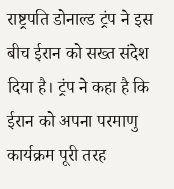राष्ट्रपति डोनाल्ड ट्रंप ने इस बीच ईरान को सख्त संदेश दिया है। ट्रंप ने कहा है कि ईरान को अपना परमाणु कार्यक्रम पूरी तरह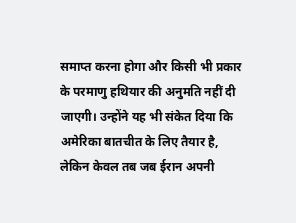समाप्त करना होगा और किसी भी प्रकार के परमाणु हथियार की अनुमति नहीं दी जाएगी। उन्होंने यह भी संकेत दिया कि अमेरिका बातचीत के लिए तैयार है, लेकिन केवल तब जब ईरान अपनी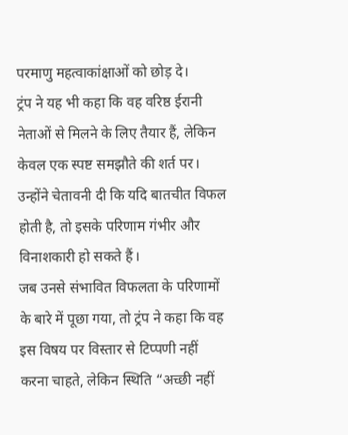परमाणु महत्वाकांक्षाओं को छोड़ दे।
ट्रंप ने यह भी कहा कि वह वरिष्ठ ईरानी नेताओं से मिलने के लिए तैयार हैं, लेकिन केवल एक स्पष्ट समझौते की शर्त पर। उन्होंने चेतावनी दी कि यदि बातचीत विफल होती है, तो इसके परिणाम गंभीर और विनाशकारी हो सकते हैं।
जब उनसे संभावित विफलता के परिणामों के बारे में पूछा गया, तो ट्रंप ने कहा कि वह इस विषय पर विस्तार से टिप्पणी नहीं करना चाहते, लेकिन स्थिति “अच्छी नहीं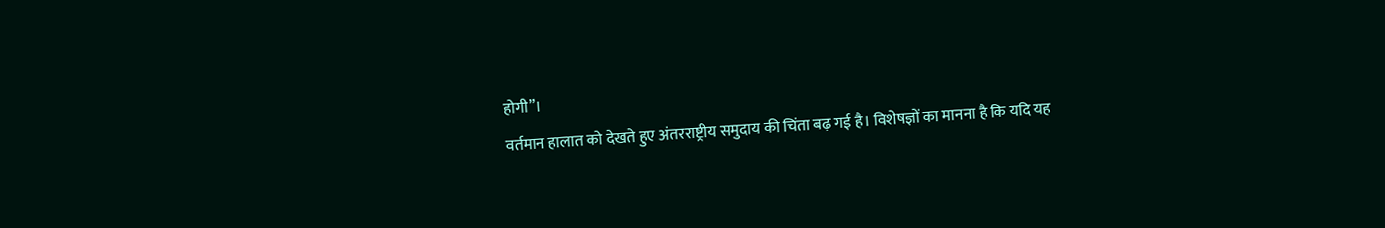होगी”।
वर्तमान हालात को देखते हुए अंतरराष्ट्रीय समुदाय की चिंता बढ़ गई है। विशेषज्ञों का मानना है कि यदि यह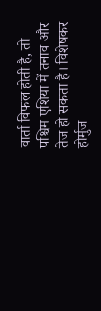वार्ता विफल होती है, तो पश्चिम एशिया में तनाव और तेज हो सकता है। विशेषकर होर्मुज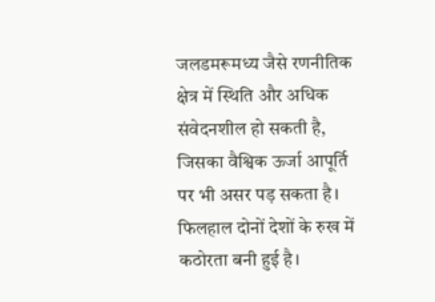जलडमरूमध्य जैसे रणनीतिक क्षेत्र में स्थिति और अधिक संवेदनशील हो सकती है, जिसका वैश्विक ऊर्जा आपूर्ति पर भी असर पड़ सकता है।
फिलहाल दोनों देशों के रुख में कठोरता बनी हुई है।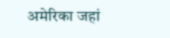अमेरिका जहां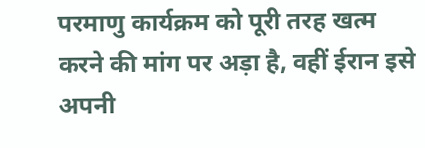परमाणु कार्यक्रम को पूरी तरह खत्म करने की मांग पर अड़ा है, वहीं ईरान इसे अपनी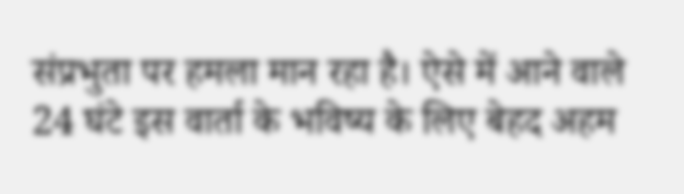संप्रभुता पर हमला मान रहा है। ऐसे में आने वाले 24 घंटे इस वार्ता के भविष्य के लिए बेहद अहम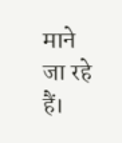माने जा रहे हैं।